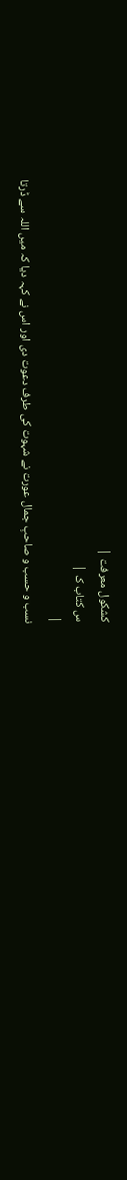کشکول معرفت |
س کتاب ک |
|
نسب و حسب و صاحبِ جمال عورت نے شہوت کی طرف دعوت دی اور اس نے کہہ دیا کہ میں اللہ سے ڈرتا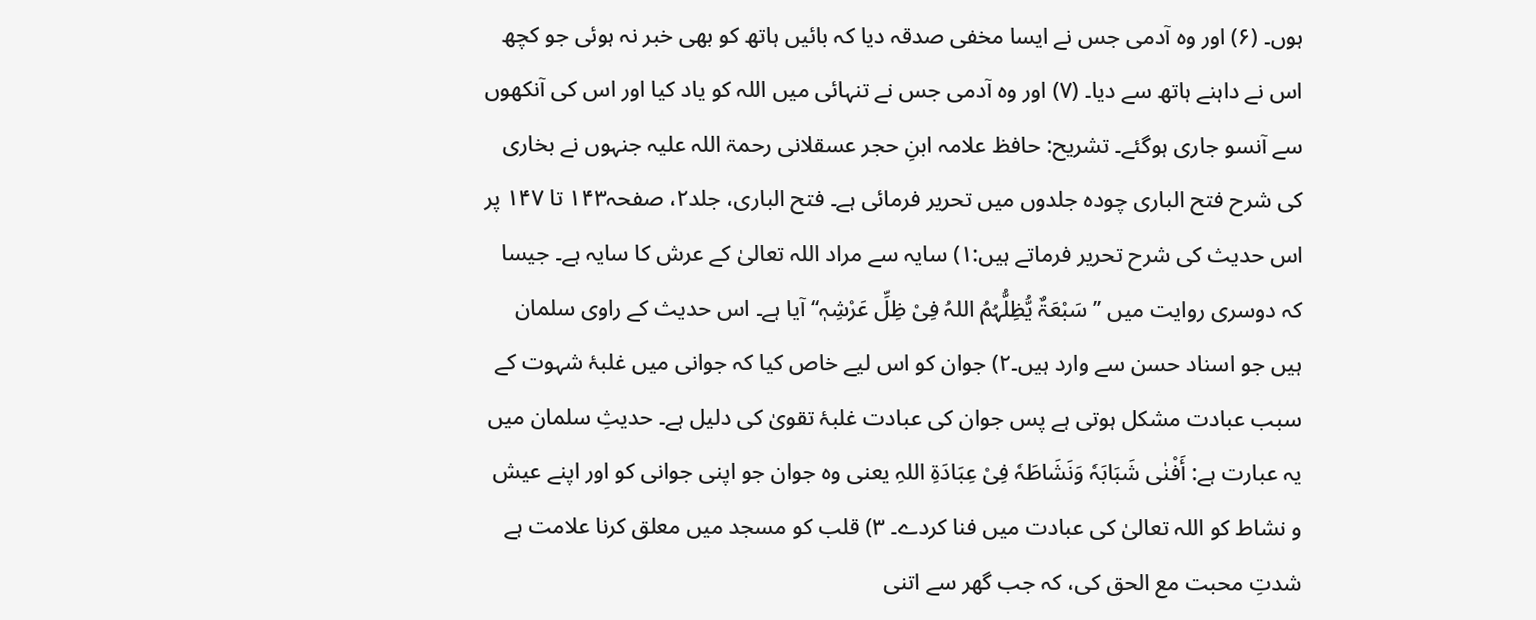ہوں۔ (۶) اور وہ آدمی جس نے ایسا مخفی صدقہ دیا کہ بائیں ہاتھ کو بھی خبر نہ ہوئی جو کچھ اس نے داہنے ہاتھ سے دیا۔ (۷) اور وہ آدمی جس نے تنہائی میں اللہ کو یاد کیا اور اس کی آنکھوں سے آنسو جاری ہوگئے۔ تشریح: حافظ علامہ ابنِ حجر عسقلانی رحمۃ اللہ علیہ جنہوں نے بخاری کی شرح فتح الباری چودہ جلدوں میں تحریر فرمائی ہے۔ فتح الباری، جلد۲، صفحہ۱۴۳ تا ۱۴۷ پر اس حدیث کی شرح تحریر فرماتے ہیں:۱) سایہ سے مراد اللہ تعالیٰ کے عرش کا سایہ ہے۔ جیسا کہ دوسری روایت میں ’’سَبْعَۃٌ یُّظِلُّہُمُ اللہُ فِیْ ظِلِّ عَرْشِہٖ‘‘آیا ہے۔ اس حدیث کے راوی سلمان ہیں جو اسناد حسن سے وارد ہیں۔۲) جوان کو اس لیے خاص کیا کہ جوانی میں غلبۂ شہوت کے سبب عبادت مشکل ہوتی ہے پس جوان کی عبادت غلبۂ تقویٰ کی دلیل ہے۔ حدیثِ سلمان میں یہ عبارت ہے: أَفْنٰی شَبَابَہٗ وَنَشَاطَہٗ فِیْ عِبَادَۃِ اللہِ یعنی وہ جوان جو اپنی جوانی کو اور اپنے عیش و نشاط کو اللہ تعالیٰ کی عبادت میں فنا کردے۔ ۳) قلب کو مسجد میں معلق کرنا علامت ہے شدتِ محبت مع الحق کی، کہ جب گھر سے اتنی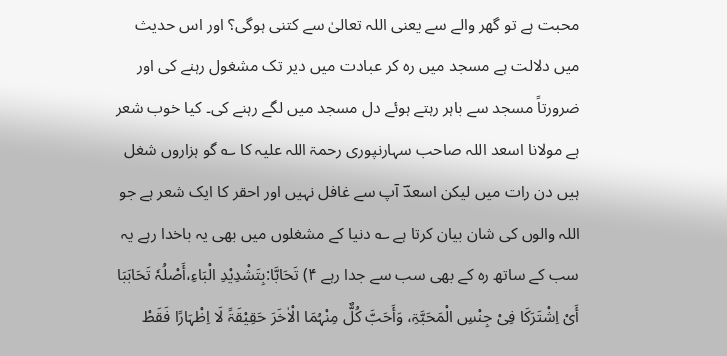محبت ہے تو گھر والے سے یعنی اللہ تعالیٰ سے کتنی ہوگی؟ اور اس حدیث میں دلالت ہے مسجد میں رہ کر عبادت میں دیر تک مشغول رہنے کی اور ضرورتاً مسجد سے باہر رہتے ہوئے دل مسجد میں لگے رہنے کی۔ کیا خوب شعر ہے مولانا اسعد اللہ صاحب سہارنپوری رحمۃ اللہ علیہ کا ؎ گو ہزاروں شغل ہیں دن رات میں لیکن اسعدؔ آپ سے غافل نہیں اور احقر کا ایک شعر ہے جو اللہ والوں کی شان بیان کرتا ہے ؎ دنیا کے مشغلوں میں بھی یہ باخدا رہے یہ سب کے ساتھ رہ کے بھی سب سے جدا رہے ۴) تَحَابَّا:بِتَشْدِیْدِ الْبَاءِ،أَصْلُہٗ تَحَابَبَا أَیْ اِشْتَرَکَا فِیْ جِنْسِ الْمَحَبَّۃِ، وَأَحَبَّ کُلٌّ مِنْہُمَا الْاٰخَرَ حَقِیْقَۃً لَا اِظْہَارًا فَقَطْ